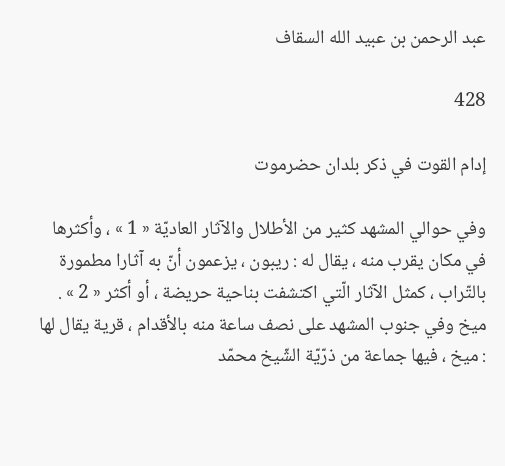عبد الرحمن بن عبيد الله السقاف

428

إدام القوت في ذكر بلدان حضرموت

وفي حوالي المشهد كثير من الأطلال والآثار العاديّة « 1 » ، وأكثرها في مكان يقرب منه ، يقال له : ريبون ، يزعمون أنّ به آثارا مطمورة بالتّراب ، كمثل الآثار الّتي اكتشفت بناحية حريضة ، أو أكثر « 2 » . ميخ وفي جنوب المشهد على نصف ساعة منه بالأقدام ، قرية يقال لها : ميخ ، فيها جماعة من ذرّيّة الشّيخ محمّد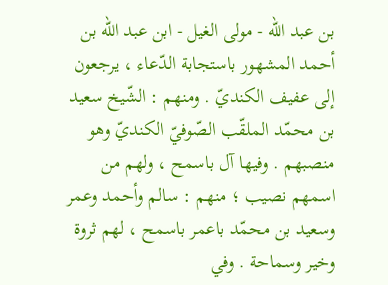بن عبد اللّه - مولى الغيل - ابن عبد اللّه بن أحمد المشهور باستجابة الدّعاء ، يرجعون إلى عفيف الكنديّ . ومنهم : الشّيخ سعيد بن محمّد الملقّب الصّوفيّ الكنديّ وهو منصبهم . وفيها آل باسمح ، ولهم من اسمهم نصيب ؛ منهم : سالم وأحمد وعمر وسعيد بن محمّد باعمر باسمح ، لهم ثروة وخير وسماحة . وفي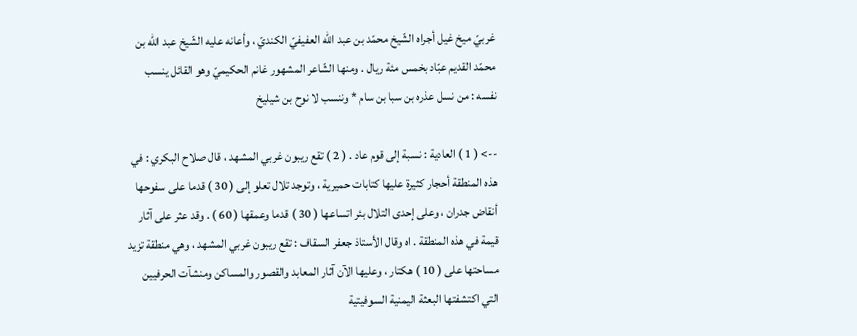غربيّ ميخ غيل أجراه الشّيخ محمّد بن عبد اللّه العفيفيّ الكنديّ ، وأعانه عليه الشّيخ عبد اللّه بن محمّد القديم عبّاد بخمس مئة ريال . ومنها الشّاعر المشهور غانم الحكيميّ وهو القائل ينسب نفسه : من نسل عذره بن سبا بن سام * وننسب لا نوح بن شيليخ

--> ( 1 ) العادية : نسبة إلى قوم عاد . ( 2 ) تقع ريبون غربي المشهد ، قال صلاح البكري : في هذه المنطقة أحجار كثيرة عليها كتابات حميرية ، وتوجد تلال تعلو إلى ( 30 ) قدما على سفوحها أنقاض جدران ، وعلى إحدى التلال بئر اتساعها ( 30 ) قدما وعمقها ( 60 ) . وقد عثر على آثار قيمة في هذه المنطقة . اه وقال الأستاذ جعفر السقاف : تقع ريبون غربي المشهد ، وهي منطقة تزيد مساحتها على ( 10 ) هكتار ، وعليها الآن آثار المعابد والقصور والمساكن ومنشآت الحرفيين التي اكتشفتها البعثة اليمنية السوفيتية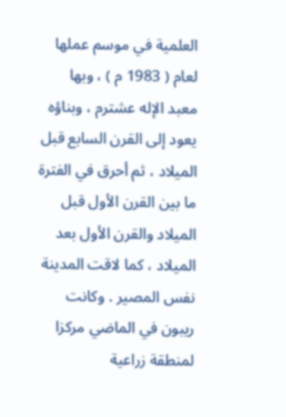العلمية في موسم عملها لعام ( 1983 م ) ، وبها معبد الإله عشترم ، وبناؤه يعود إلى القرن السابع قبل الميلاد ، ثم أحرق في الفترة ما بين القرن الأول قبل الميلاد والقرن الأول بعد الميلاد ، كما لاقت المدينة نفس المصير . وكانت ريبون في الماضي مركزا لمنطقة زراعية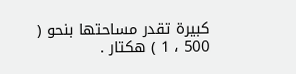كبيرة تقدر مساحتها بنحو ( 500 ، 1 ) هكتار .